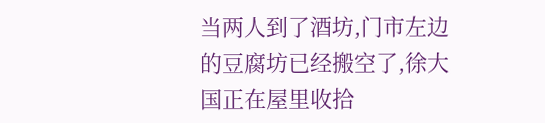当两人到了酒坊,门市左边的豆腐坊已经搬空了,徐大国正在屋里收拾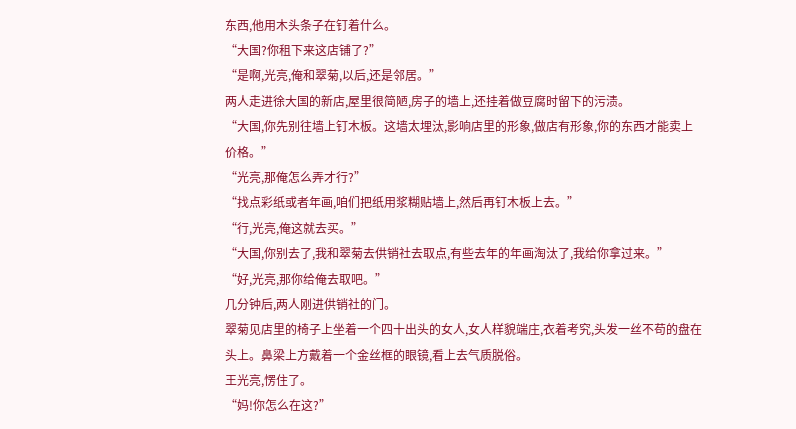东西,他用木头条子在钉着什么。
“大国?你租下来这店铺了?”
“是啊,光亮,俺和翠菊,以后,还是邻居。”
两人走进徐大国的新店,屋里很简陋,房子的墙上,还挂着做豆腐时留下的污渍。
“大国,你先别往墙上钉木板。这墙太埋汰,影响店里的形象,做店有形象,你的东西才能卖上价格。”
“光亮,那俺怎么弄才行?”
“找点彩纸或者年画,咱们把纸用浆糊贴墙上,然后再钉木板上去。”
“行,光亮,俺这就去买。”
“大国,你别去了,我和翠菊去供销社去取点,有些去年的年画淘汰了,我给你拿过来。”
“好,光亮,那你给俺去取吧。”
几分钟后,两人刚进供销社的门。
翠菊见店里的椅子上坐着一个四十出头的女人,女人样貌端庄,衣着考究,头发一丝不苟的盘在头上。鼻梁上方戴着一个金丝框的眼镜,看上去气质脱俗。
王光亮,愣住了。
“妈!你怎么在这?”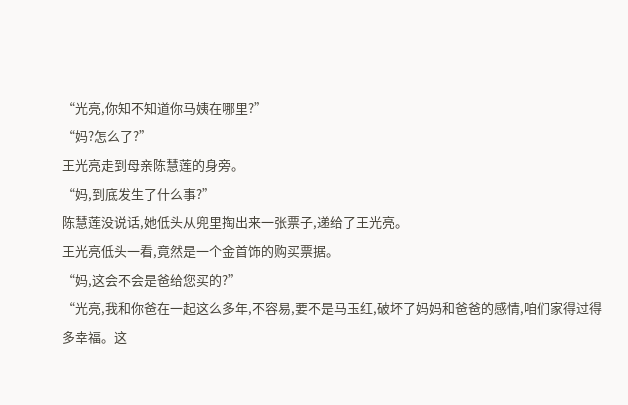“光亮,你知不知道你马姨在哪里?”
“妈?怎么了?”
王光亮走到母亲陈慧莲的身旁。
“妈,到底发生了什么事?”
陈慧莲没说话,她低头从兜里掏出来一张票子,递给了王光亮。
王光亮低头一看,竟然是一个金首饰的购买票据。
“妈,这会不会是爸给您买的?”
“光亮,我和你爸在一起这么多年,不容易,要不是马玉红,破坏了妈妈和爸爸的感情,咱们家得过得多幸福。这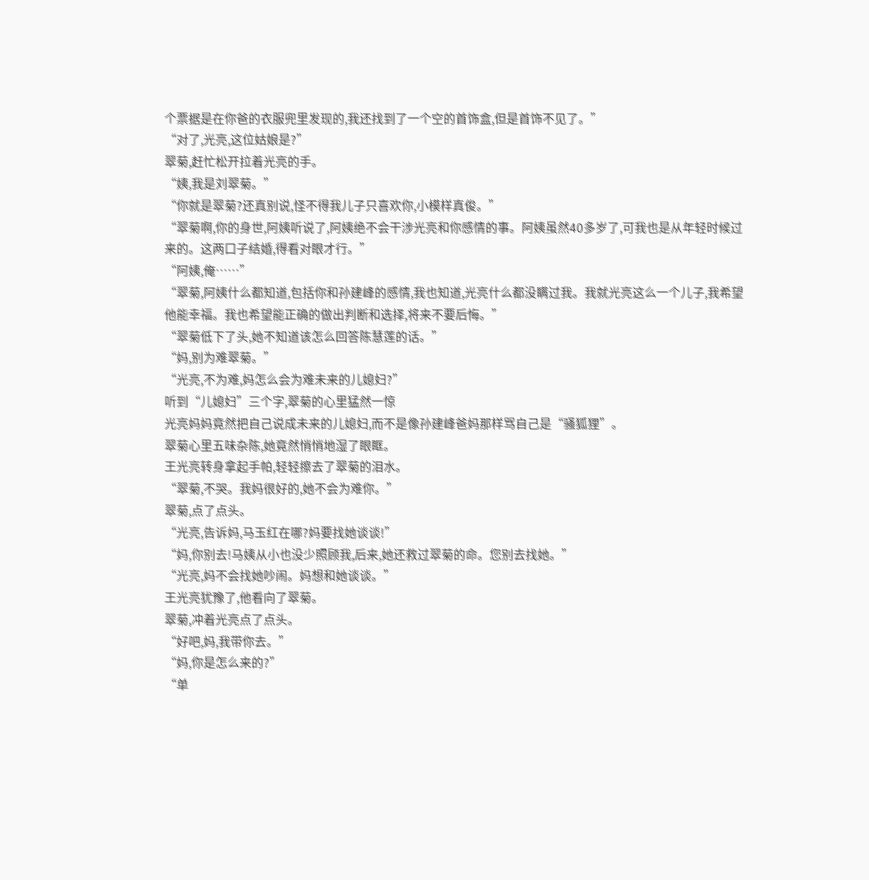个票据是在你爸的衣服兜里发现的,我还找到了一个空的首饰盒,但是首饰不见了。”
“对了,光亮,这位姑娘是?”
翠菊,赶忙松开拉着光亮的手。
“姨,我是刘翠菊。”
“你就是翠菊?还真别说,怪不得我儿子只喜欢你,小模样真俊。”
“翠菊啊,你的身世,阿姨听说了,阿姨绝不会干涉光亮和你感情的事。阿姨虽然40多岁了,可我也是从年轻时候过来的。这两口子结婚,得看对眼才行。”
“阿姨,俺……”
“翠菊,阿姨什么都知道,包括你和孙建峰的感情,我也知道,光亮什么都没瞒过我。我就光亮这么一个儿子,我希望他能幸福。我也希望能正确的做出判断和选择,将来不要后悔。”
“翠菊低下了头,她不知道该怎么回答陈慧莲的话。”
“妈,别为难翠菊。”
“光亮,不为难,妈怎么会为难未来的儿媳妇?”
听到“儿媳妇”三个字,翠菊的心里猛然一惊
光亮妈妈竟然把自己说成未来的儿媳妇,而不是像孙建峰爸妈那样骂自己是“骚狐狸”。
翠菊心里五味杂陈,她竟然悄悄地湿了眼眶。
王光亮转身拿起手帕,轻轻擦去了翠菊的泪水。
“翠菊,不哭。我妈很好的,她不会为难你。”
翠菊,点了点头。
“光亮,告诉妈,马玉红在哪?妈要找她谈谈!”
“妈,你别去!马姨从小也没少照顾我,后来,她还救过翠菊的命。您别去找她。”
“光亮,妈不会找她吵闹。妈想和她谈谈。”
王光亮犹豫了,他看向了翠菊。
翠菊,冲着光亮点了点头。
“好吧,妈,我带你去。”
“妈,你是怎么来的?”
“单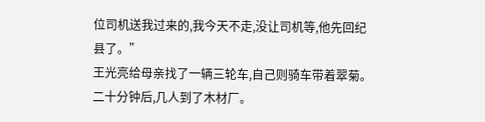位司机送我过来的,我今天不走,没让司机等,他先回纪县了。”
王光亮给母亲找了一辆三轮车,自己则骑车带着翠菊。
二十分钟后,几人到了木材厂。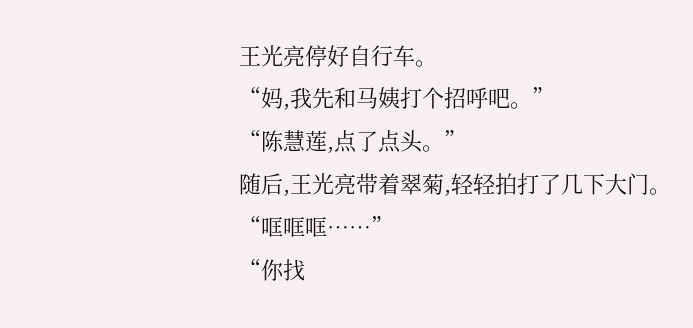王光亮停好自行车。
“妈,我先和马姨打个招呼吧。”
“陈慧莲,点了点头。”
随后,王光亮带着翠菊,轻轻拍打了几下大门。
“哐哐哐……”
“你找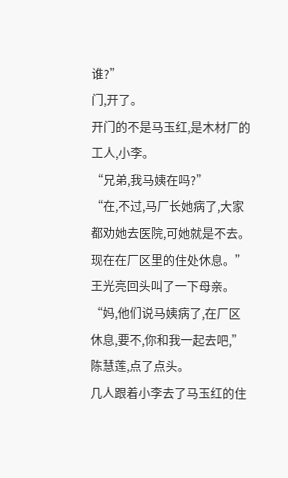谁?”
门,开了。
开门的不是马玉红,是木材厂的工人,小李。
“兄弟,我马姨在吗?”
“在,不过,马厂长她病了,大家都劝她去医院,可她就是不去。现在在厂区里的住处休息。”
王光亮回头叫了一下母亲。
“妈,他们说马姨病了,在厂区休息,要不,你和我一起去吧,”
陈慧莲,点了点头。
几人跟着小李去了马玉红的住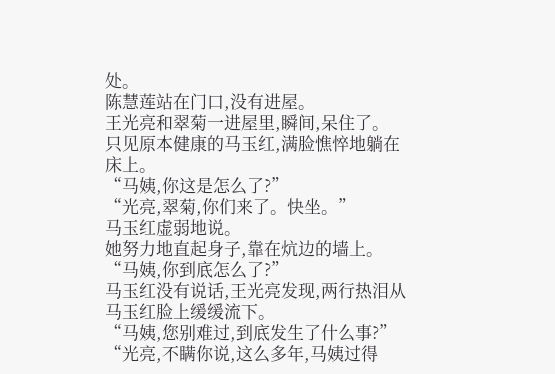处。
陈慧莲站在门口,没有进屋。
王光亮和翠菊一进屋里,瞬间,呆住了。
只见原本健康的马玉红,满脸憔悴地躺在床上。
“马姨,你这是怎么了?”
“光亮,翠菊,你们来了。快坐。”
马玉红虚弱地说。
她努力地直起身子,靠在炕边的墙上。
“马姨,你到底怎么了?”
马玉红没有说话,王光亮发现,两行热泪从马玉红脸上缓缓流下。
“马姨,您别难过,到底发生了什么事?”
“光亮,不瞒你说,这么多年,马姨过得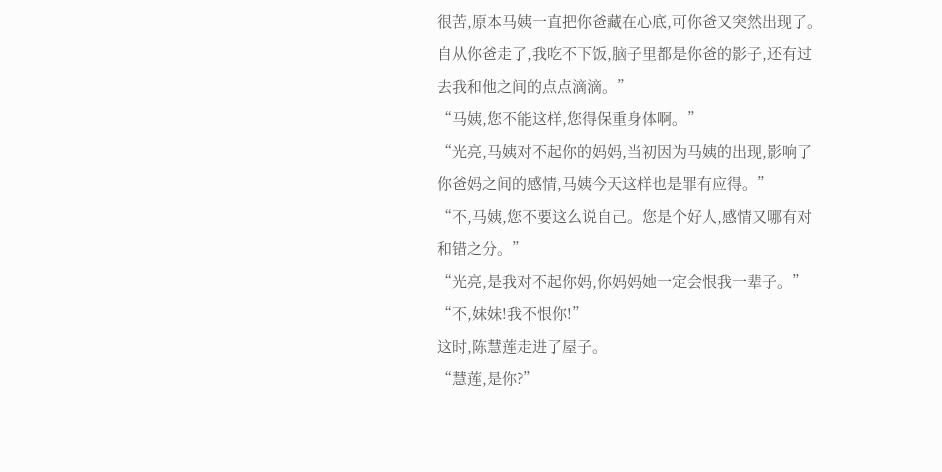很苦,原本马姨一直把你爸藏在心底,可你爸又突然出现了。自从你爸走了,我吃不下饭,脑子里都是你爸的影子,还有过去我和他之间的点点滴滴。”
“马姨,您不能这样,您得保重身体啊。”
“光亮,马姨对不起你的妈妈,当初因为马姨的出现,影响了你爸妈之间的感情,马姨今天这样也是罪有应得。”
“不,马姨,您不要这么说自己。您是个好人,感情又哪有对和错之分。”
“光亮,是我对不起你妈,你妈妈她一定会恨我一辈子。”
“不,妹妹!我不恨你!”
这时,陈慧莲走进了屋子。
“慧莲,是你?”